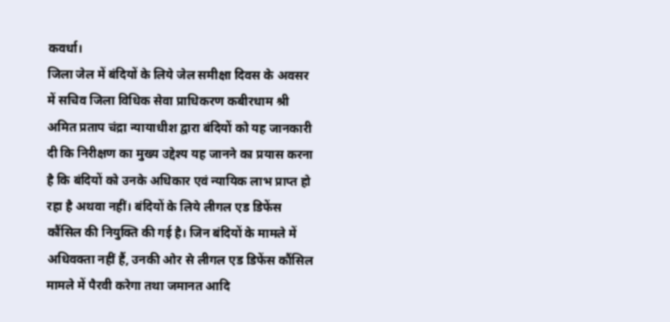कवर्धा।
जिला जेल में बंदियों के लिये जेल समीक्षा दिवस के अवसर में सचिव जिला विधिक सेवा प्राधिकरण कबीरधाम श्री अमित प्रताप चंद्रा न्यायाधीश द्वारा बंदियों को यह जानकारी दी कि निरीक्षण का मुख्य उद्देश्य यह जानने का प्रयास करना है कि बंदियों को उनके अधिकार एवं न्यायिक लाभ प्राप्त हो रहा है अथवा नहीं। बंदियों के लिये लीगल एड डिफेंस कौंसिल की नियुक्ति की गई है। जिन बंदियों के मामले में अधिवक्ता नहीं हैं, उनकी ओर से लीगल एड डिफेंस कौंसिल मामले में पैरवी करेगा तथा जमानत आदि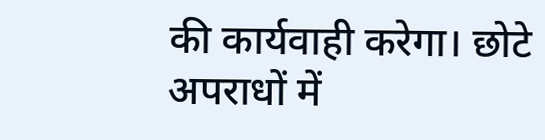की कार्यवाही करेगा। छोटे अपराधों में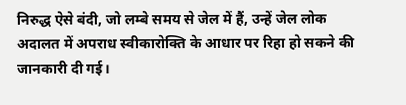निरुद्ध ऐसे बंदी, जो लम्बे समय से जेल में हैं, उन्हें जेल लोक अदालत में अपराध स्वीकारोक्ति के आधार पर रिहा हो सकने की जानकारी दी गई।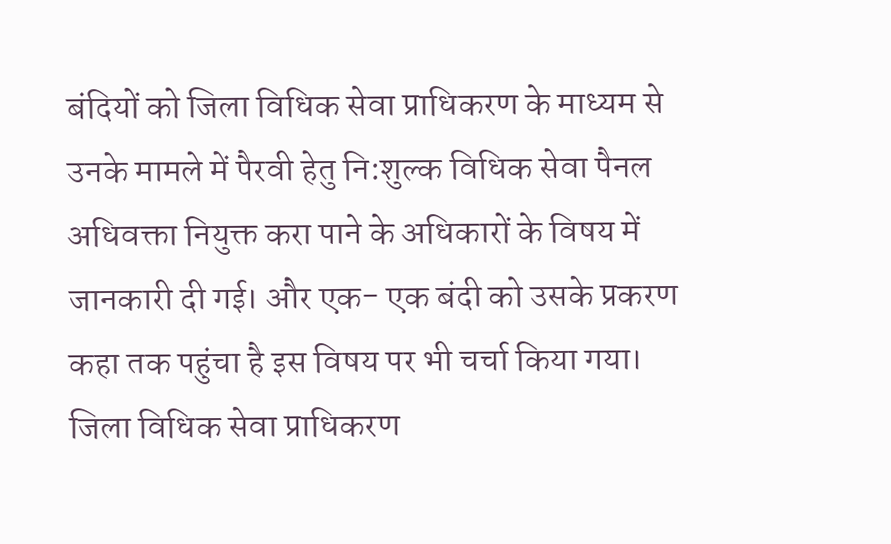बंदियों को जिला विधिक सेवा प्राधिकरण के माध्यम से उनके मामले में पैरवी हेतु नि:शुल्क विधिक सेवा पैनल अधिवक्ता नियुक्त करा पाने के अधिकारों के विषय में जानकारी दी गई। और एक- एक बंदी को उसके प्रकरण कहा तक पहुंचा है इस विषय पर भी चर्चा किया गया। जिला विधिक सेवा प्राधिकरण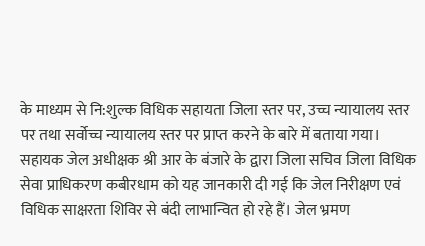के माध्यम से नि:शुल्क विधिक सहायता जिला स्तर पर, उच्च न्यायालय स्तर पर तथा सर्वोच्च न्यायालय स्तर पर प्राप्त करने के बारे में बताया गया। सहायक जेल अधीक्षक श्री आर के बंजारे के द्वारा जिला सचिव जिला विधिक सेवा प्राधिकरण कबीरधाम को यह जानकारी दी गई कि जेल निरीक्षण एवं विधिक साक्षरता शिविर से बंदी लाभान्वित हो रहे हैं। जेल भ्रमण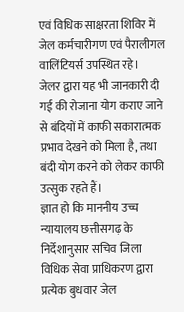एवं विधिक साक्षरता शिविर में जेल कर्मचारीगण एवं पैरालीगल वालिंटियर्स उपस्थित रहे।
जेलर द्वारा यह भी जानकारी दी गई की रोजाना योग कराए जाने से बंदियों में काफी सकारात्मक प्रभाव देखने को मिला है, तथा बंदी योग करने को लेकर काफी उत्सुक रहते हैं।
ज्ञात हो कि माननीय उच्च न्यायालय छत्तीसगढ़ के निर्देशानुसार सचिव जिला विधिक सेवा प्राधिकरण द्वारा प्रत्येक बुधवार जेल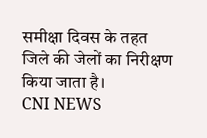समीक्षा दिवस के तहत जिले की जेलों का निरीक्षण किया जाता है।
CNI NEWS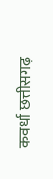कवर्धा छत्तीसगढ़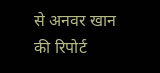से अनवर खान की रिपोर्ट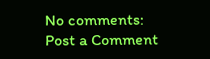No comments:
Post a Comment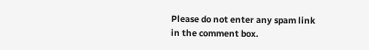Please do not enter any spam link in the comment box.